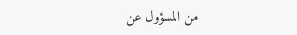من المسؤول عن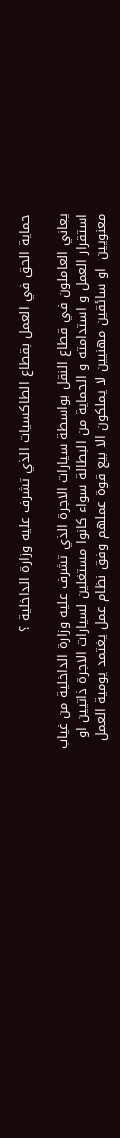حماية الحق في العمل بقطاع الطاكسيات الذي تشرف عليه وزارة الداخلية ؟

يعاني العاملون في قطاع النقل بواسطة سيارات الاجرة الذي تشرف عليه وزارة الداخلية من غياب استقرار العمل و استدامته و الحماية من البطالة سواء كانوا مستغلين لسيارات الاجرة ذاتيين او معنويين  او سائقين مهنيين لا يملكون الا بيع قوة عملهم وفق نظام عمل يغتمد يومية العمل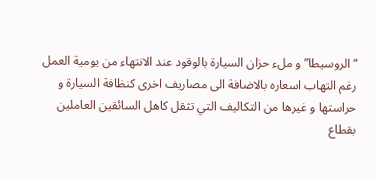“الروسيطا” و ملء حزان السيارة بالوقود عند الانتهاء من يومية العمل رغم التهاب اسعاره بالاضافة الى مصاريف اخرى كنظافة السيارة و حراستها و غيرها من التكاليف التي تثقل كاهل السائقين العاملين بقطاع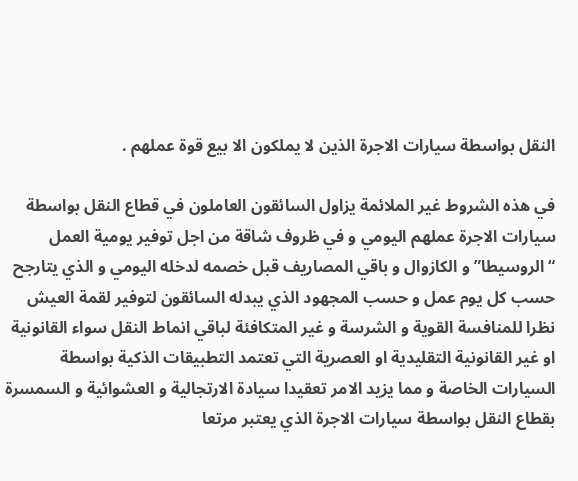النقل بواسطة سيارات الاجرة الذين لا يملكون الا بيع قوة عملهم .

في هذه الشروط غير الملائمة يزاول السائقون العاملون في قطاع النقل بواسطة سيارات الاجرة عملهم اليومي و في ظروف شاقة من اجل توفير يومية العمل “الروسيطا” و الكازوال و باقي المصاريف قبل خصمه لدخله اليومي و الذي يتارجح حسب كل يوم عمل و حسب المجهود الذي يبدله السائقون لتوفير لقمة العيش نظرا للمنافسة القوية و الشرسة و غير المتكافئة لباقي انماط النقل سواء القانونية او غير القانونية التقليدية او العصرية التي تعتمد التطبيقات الذكية بواسطة السيارات الخاصة و مما يزيد الامر تعقيدا سيادة الارتجالية و العشوائية و السمسرة بقطاع النقل بواسطة سيارات الاجرة الذي يعتبر مرتعا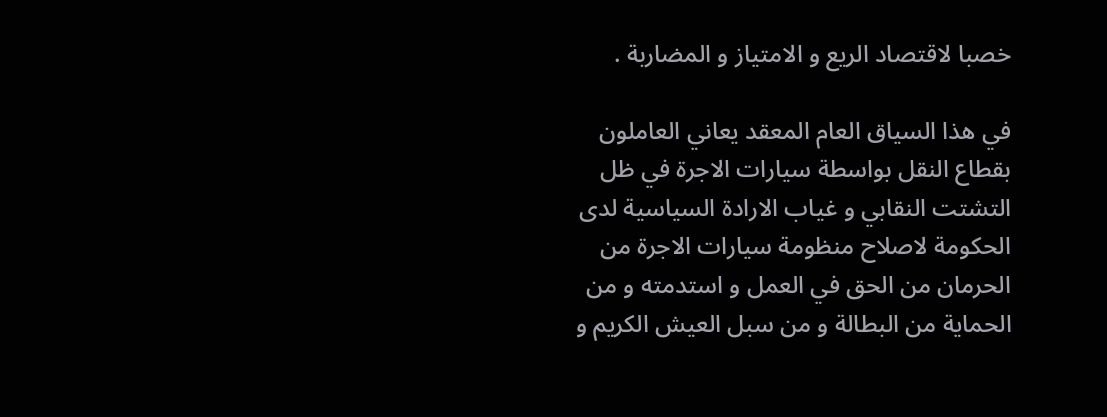خصبا لاقتصاد الريع و الامتياز و المضاربة .

في هذا السياق العام المعقد يعاني العاملون بقطاع النقل بواسطة سيارات الاجرة في ظل التشتت النقابي و غياب الارادة السياسية لدى الحكومة لاصلاح منظومة سيارات الاجرة من الحرمان من الحق في العمل و استدمته و من الحماية من البطالة و من سبل العيش الكريم و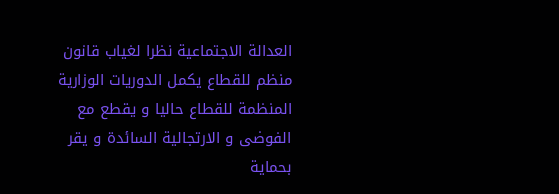العدالة الاجتماعية نظرا لغياب قانون منظم للقطاع يكمل الدوريات الوزارية المنظمة للقطاع حاليا و يقطع مع الفوضى و الارتجالية السائدة و يقر بحماية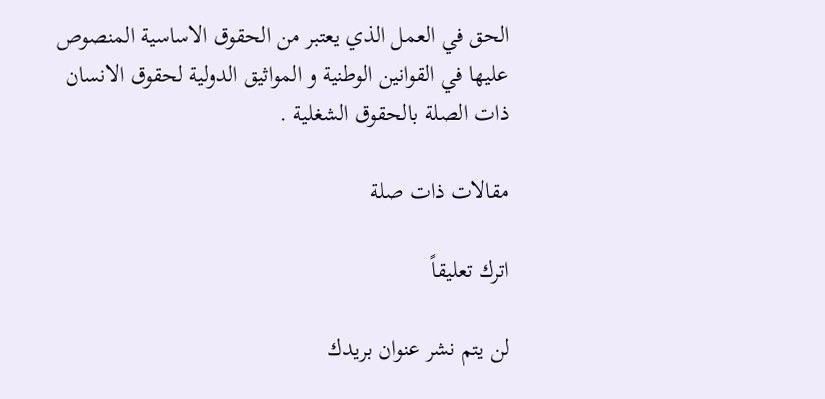الحق في العمل الذي يعتبر من الحقوق الاساسية المنصوص عليها في القوانين الوطنية و المواثيق الدولية لحقوق الانسان ذات الصلة بالحقوق الشغلية .

مقالات ذات صلة

اترك تعليقاً

لن يتم نشر عنوان بريدك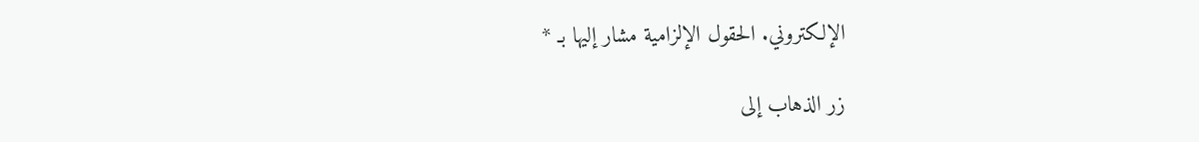الإلكتروني. الحقول الإلزامية مشار إليها بـ *

زر الذهاب إلى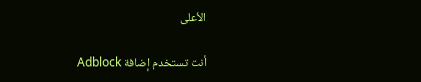الأعلى

أنت تستخدم إضافة Adblock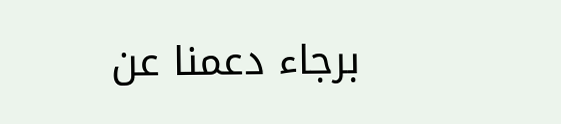برجاء دعمنا عن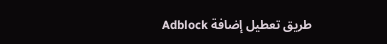طريق تعطيل إضافة Adblock